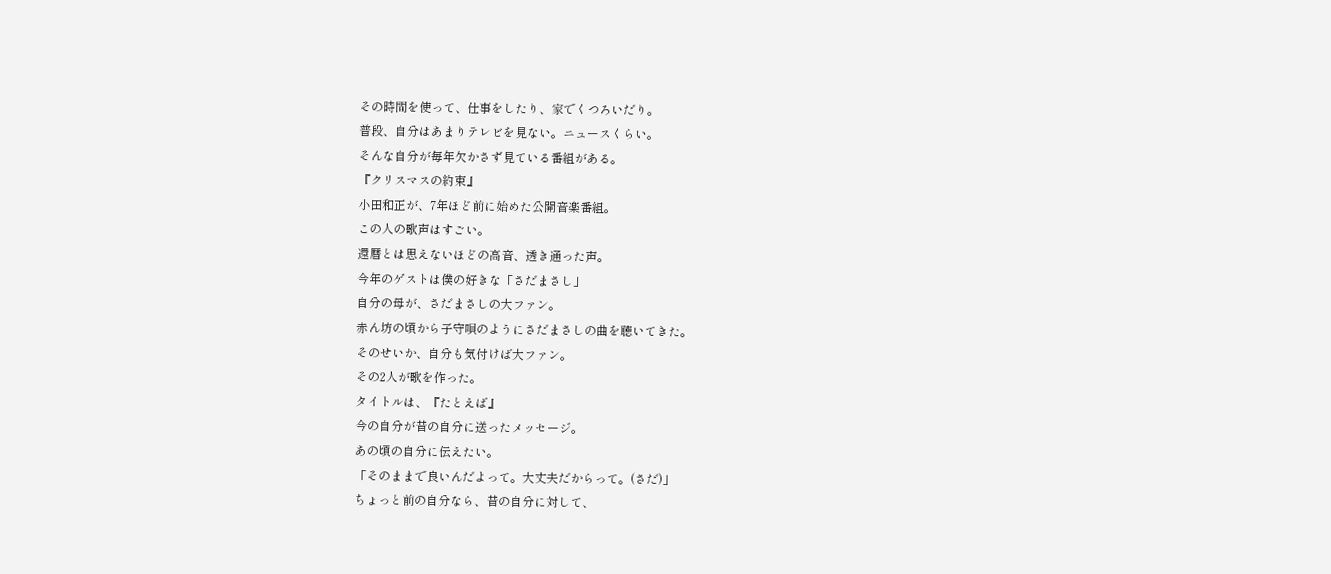その時間を使って、仕事をしたり、家でくつろいだり。
普段、自分はあまりテレビを見ない。ニュースくらい。
そんな自分が毎年欠かさず見ている番組がある。
『クリスマスの約束』
小田和正が、7年ほど前に始めた公開音楽番組。
この人の歌声はすごい。
還暦とは思えないほどの高音、透き通った声。
今年のゲストは僕の好きな「さだまさし」
自分の母が、さだまさしの大ファン。
赤ん坊の頃から子守唄のようにさだまさしの曲を聴いてきた。
そのせいか、自分も気付けば大ファン。
その2人が歌を作った。
タイトルは、『たとえば』
今の自分が昔の自分に送ったメッセージ。
あの頃の自分に伝えたい。
「そのままで良いんだよって。大丈夫だからって。(さだ)」
ちょっと前の自分なら、昔の自分に対して、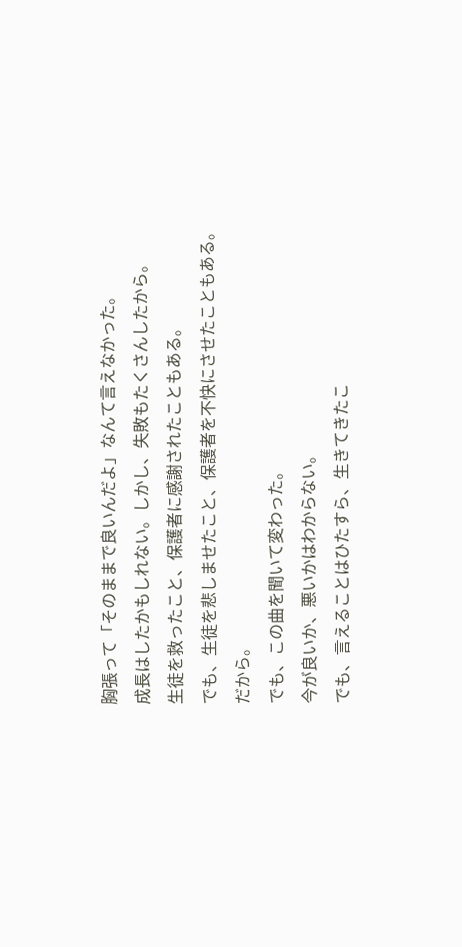胸張って「そのままで良いんだよ」なんて言えなかった。
成長はしたかもしれない。しかし、失敗もたくさんしたから。
生徒を救ったこと、保護者に感謝されたこともある。
でも、生徒を悲しませたこと、保護者を不快にさせたこともある。
だから。
でも、この曲を聞いて変わった。
今が良いか、悪いかはわからない。
でも、言えることはひたすら、生きてきたこ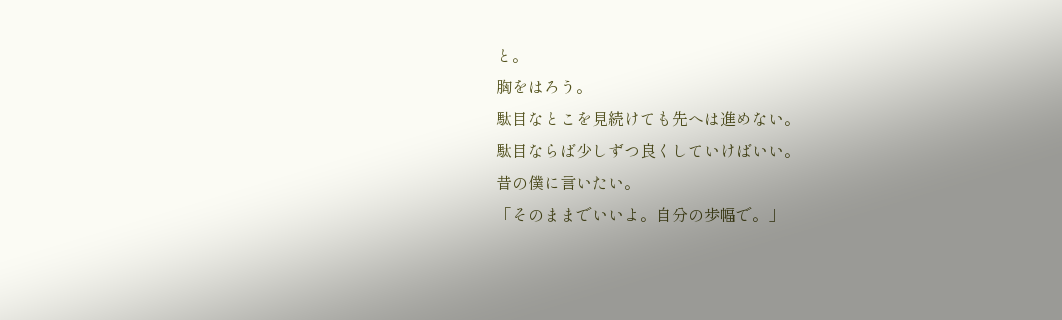と。
胸をはろう。
駄目なとこを見続けても先へは進めない。
駄目ならば少しずつ良くしていけばいい。
昔の僕に言いたい。
「そのままでいいよ。自分の歩幅で。」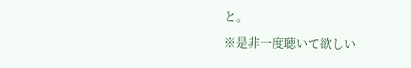と。
※是非一度聴いて欲しい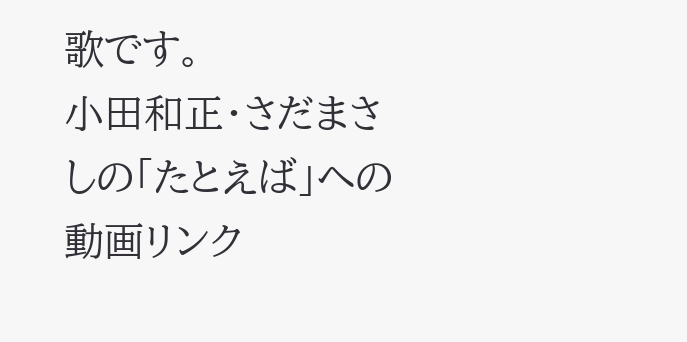歌です。
小田和正・さだまさしの「たとえば」への動画リンク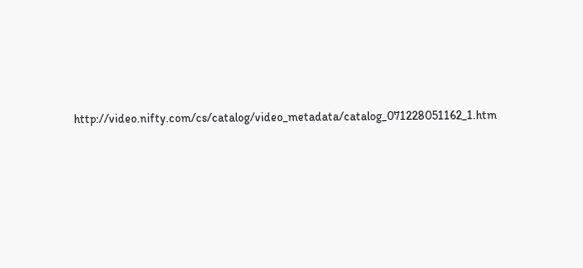http://video.nifty.com/cs/catalog/video_metadata/catalog_071228051162_1.htm